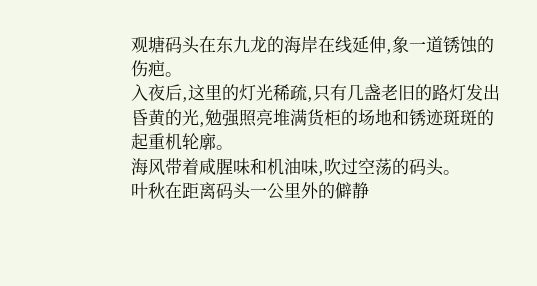观塘码头在东九龙的海岸在线延伸,象一道锈蚀的伤疤。
入夜后,这里的灯光稀疏,只有几盏老旧的路灯发出昏黄的光,勉强照亮堆满货柜的场地和锈迹斑斑的起重机轮廓。
海风带着咸腥味和机油味,吹过空荡的码头。
叶秋在距离码头一公里外的僻静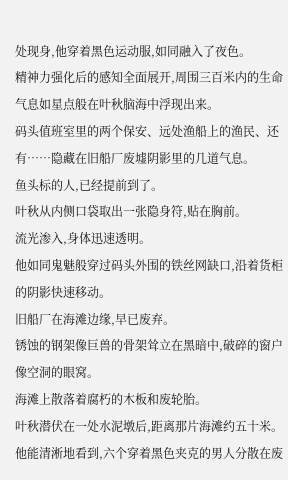处现身,他穿着黑色运动服,如同融入了夜色。
精神力强化后的感知全面展开,周围三百米内的生命气息如星点般在叶秋脑海中浮现出来。
码头值班室里的两个保安、远处渔船上的渔民、还有……隐藏在旧船厂废墟阴影里的几道气息。
鱼头标的人,已经提前到了。
叶秋从内侧口袋取出一张隐身符,贴在胸前。
流光渗入,身体迅速透明。
他如同鬼魅般穿过码头外围的铁丝网缺口,沿着货柜的阴影快速移动。
旧船厂在海滩边缘,早已废弃。
锈蚀的钢架像巨兽的骨架耸立在黑暗中,破碎的窗户像空洞的眼窝。
海滩上散落着腐朽的木板和废轮胎。
叶秋潜伏在一处水泥墩后,距离那片海滩约五十米。
他能清淅地看到,六个穿着黑色夹克的男人分散在废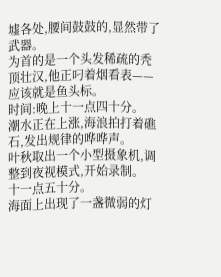墟各处,腰间鼓鼓的,显然带了武器。
为首的是一个头发稀疏的秃顶壮汉,他正叼着烟看表——应该就是鱼头标。
时间:晚上十一点四十分。
潮水正在上涨,海浪拍打着礁石,发出规律的哗哗声。
叶秋取出一个小型摄象机,调整到夜视模式,开始录制。
十一点五十分。
海面上出现了一盏微弱的灯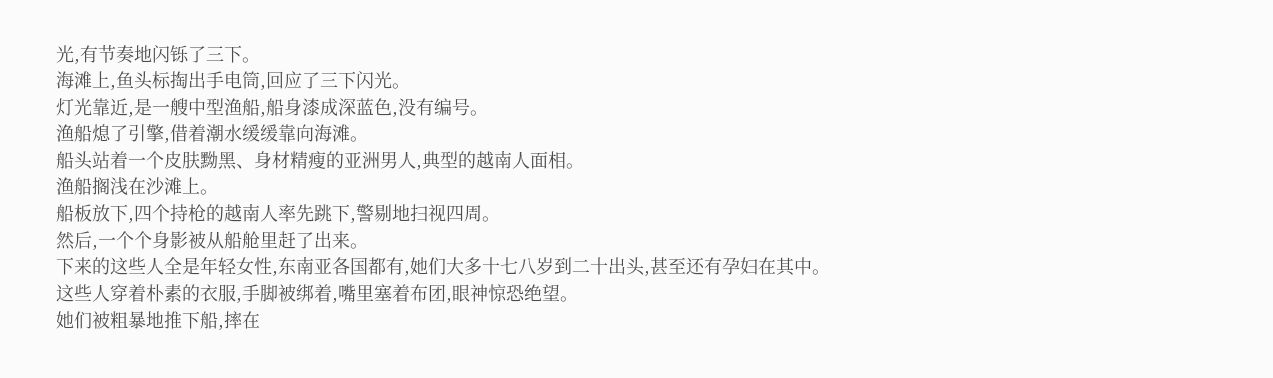光,有节奏地闪铄了三下。
海滩上,鱼头标掏出手电筒,回应了三下闪光。
灯光靠近,是一艘中型渔船,船身漆成深蓝色,没有编号。
渔船熄了引擎,借着潮水缓缓靠向海滩。
船头站着一个皮肤黝黑、身材精瘦的亚洲男人,典型的越南人面相。
渔船搁浅在沙滩上。
船板放下,四个持枪的越南人率先跳下,警剔地扫视四周。
然后,一个个身影被从船舱里赶了出来。
下来的这些人全是年轻女性,东南亚各国都有,她们大多十七八岁到二十出头,甚至还有孕妇在其中。
这些人穿着朴素的衣服,手脚被绑着,嘴里塞着布团,眼神惊恐绝望。
她们被粗暴地推下船,摔在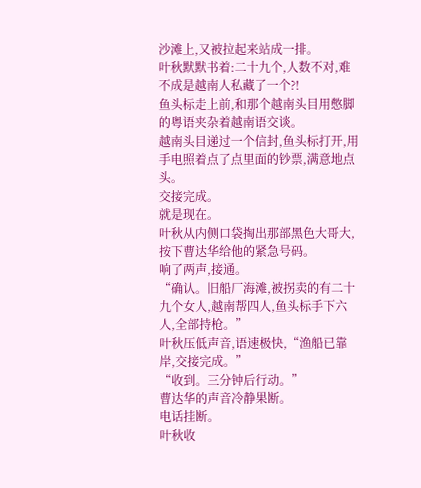沙滩上,又被拉起来站成一排。
叶秋默默书着:二十九个,人数不对,难不成是越南人私藏了一个?!
鱼头标走上前,和那个越南头目用憋脚的粤语夹杂着越南语交谈。
越南头目递过一个信封,鱼头标打开,用手电照着点了点里面的钞票,满意地点头。
交接完成。
就是现在。
叶秋从内侧口袋掏出那部黑色大哥大,按下曹达华给他的紧急号码。
响了两声,接通。
“确认。旧船厂海滩,被拐卖的有二十九个女人,越南帮四人,鱼头标手下六人,全部持枪。”
叶秋压低声音,语速极快,“渔船已靠岸,交接完成。”
“收到。三分钟后行动。”
曹达华的声音冷静果断。
电话挂断。
叶秋收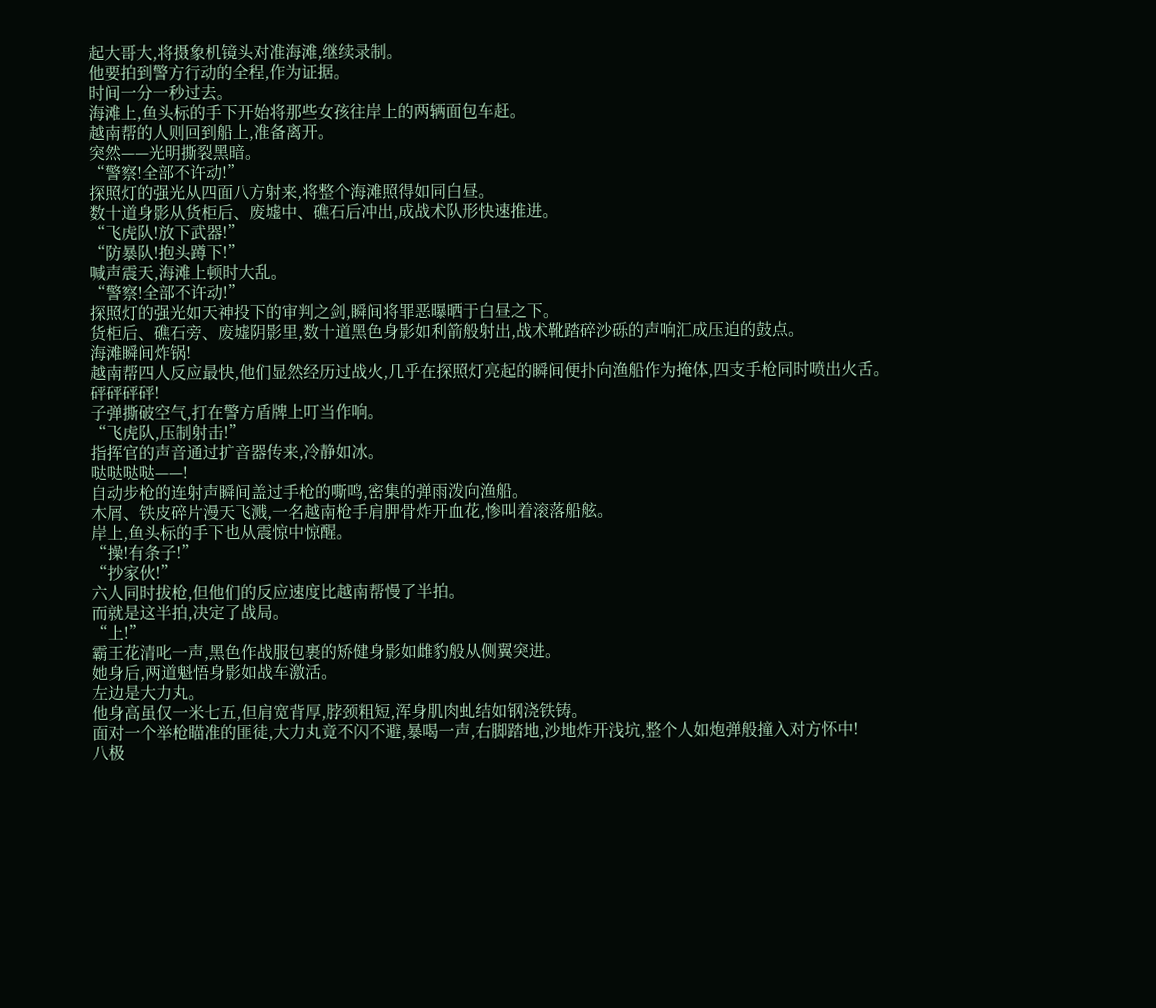起大哥大,将摄象机镜头对准海滩,继续录制。
他要拍到警方行动的全程,作为证据。
时间一分一秒过去。
海滩上,鱼头标的手下开始将那些女孩往岸上的两辆面包车赶。
越南帮的人则回到船上,准备离开。
突然——光明撕裂黑暗。
“警察!全部不许动!”
探照灯的强光从四面八方射来,将整个海滩照得如同白昼。
数十道身影从货柜后、废墟中、礁石后冲出,成战术队形快速推进。
“飞虎队!放下武器!”
“防暴队!抱头蹲下!”
喊声震天,海滩上顿时大乱。
“警察!全部不许动!”
探照灯的强光如天神投下的审判之剑,瞬间将罪恶曝晒于白昼之下。
货柜后、礁石旁、废墟阴影里,数十道黑色身影如利箭般射出,战术靴踏碎沙砾的声响汇成压迫的鼓点。
海滩瞬间炸锅!
越南帮四人反应最快,他们显然经历过战火,几乎在探照灯亮起的瞬间便扑向渔船作为掩体,四支手枪同时喷出火舌。
砰砰砰砰!
子弹撕破空气,打在警方盾牌上叮当作响。
“飞虎队,压制射击!”
指挥官的声音通过扩音器传来,冷静如冰。
哒哒哒哒——!
自动步枪的连射声瞬间盖过手枪的嘶鸣,密集的弹雨泼向渔船。
木屑、铁皮碎片漫天飞溅,一名越南枪手肩胛骨炸开血花,惨叫着滚落船舷。
岸上,鱼头标的手下也从震惊中惊醒。
“操!有条子!”
“抄家伙!”
六人同时拔枪,但他们的反应速度比越南帮慢了半拍。
而就是这半拍,决定了战局。
“上!”
霸王花清叱一声,黑色作战服包裹的矫健身影如雌豹般从侧翼突进。
她身后,两道魁悟身影如战车激活。
左边是大力丸。
他身高虽仅一米七五,但肩宽背厚,脖颈粗短,浑身肌肉虬结如钢浇铁铸。
面对一个举枪瞄准的匪徒,大力丸竟不闪不避,暴喝一声,右脚踏地,沙地炸开浅坑,整个人如炮弹般撞入对方怀中!
八极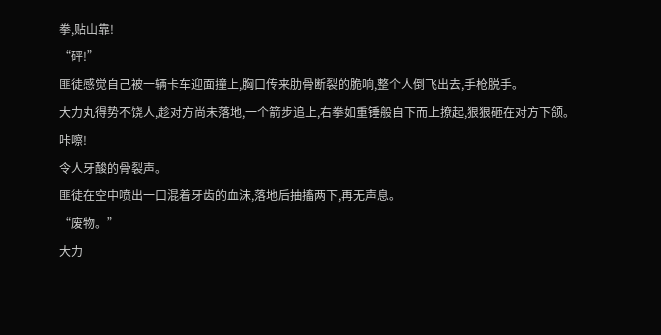拳,贴山靠!
“砰!”
匪徒感觉自己被一辆卡车迎面撞上,胸口传来肋骨断裂的脆响,整个人倒飞出去,手枪脱手。
大力丸得势不饶人,趁对方尚未落地,一个箭步追上,右拳如重锤般自下而上撩起,狠狠砸在对方下颌。
咔嚓!
令人牙酸的骨裂声。
匪徒在空中喷出一口混着牙齿的血沫,落地后抽搐两下,再无声息。
“废物。”
大力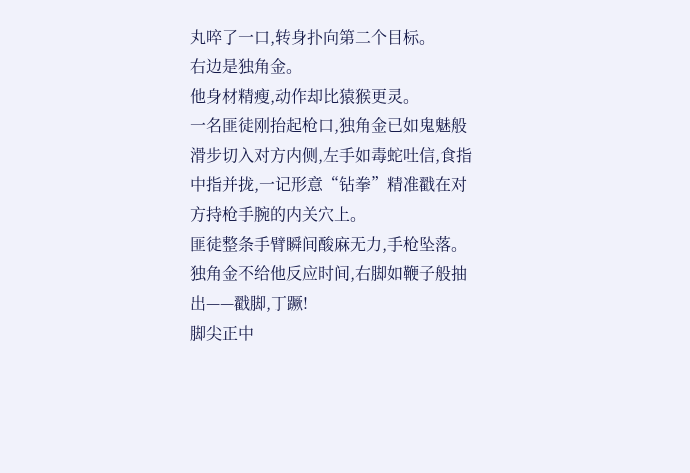丸啐了一口,转身扑向第二个目标。
右边是独角金。
他身材精瘦,动作却比猿猴更灵。
一名匪徒刚抬起枪口,独角金已如鬼魅般滑步切入对方内侧,左手如毒蛇吐信,食指中指并拢,一记形意“钻拳”精准戳在对方持枪手腕的内关穴上。
匪徒整条手臂瞬间酸麻无力,手枪坠落。
独角金不给他反应时间,右脚如鞭子般抽出——戳脚,丁蹶!
脚尖正中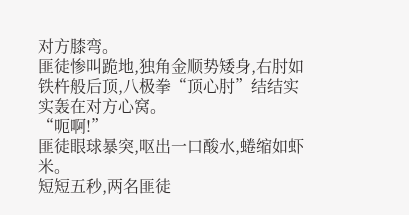对方膝弯。
匪徒惨叫跪地,独角金顺势矮身,右肘如铁杵般后顶,八极拳“顶心肘”结结实实轰在对方心窝。
“呃啊!”
匪徒眼球暴突,呕出一口酸水,蜷缩如虾米。
短短五秒,两名匪徒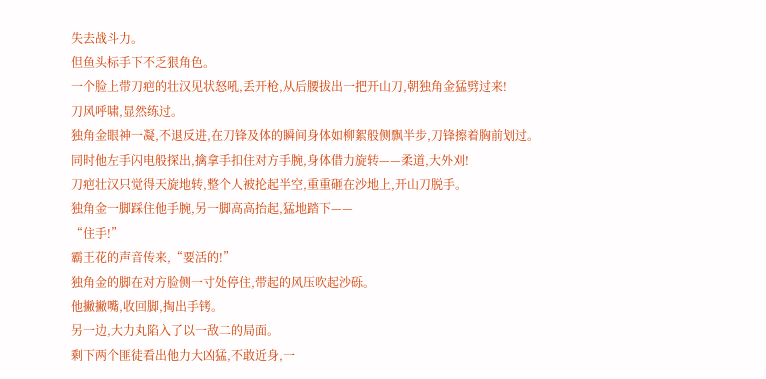失去战斗力。
但鱼头标手下不乏狠角色。
一个脸上带刀疤的壮汉见状怒吼,丢开枪,从后腰拔出一把开山刀,朝独角金猛劈过来!
刀风呼啸,显然练过。
独角金眼神一凝,不退反进,在刀锋及体的瞬间身体如柳絮般侧飘半步,刀锋擦着胸前划过。
同时他左手闪电般探出,擒拿手扣住对方手腕,身体借力旋转——柔道,大外刈!
刀疤壮汉只觉得天旋地转,整个人被抡起半空,重重砸在沙地上,开山刀脱手。
独角金一脚踩住他手腕,另一脚高高抬起,猛地踏下——
“住手!”
霸王花的声音传来,“要活的!”
独角金的脚在对方脸侧一寸处停住,带起的风压吹起沙砾。
他撇撇嘴,收回脚,掏出手铐。
另一边,大力丸陷入了以一敌二的局面。
剩下两个匪徒看出他力大凶猛,不敢近身,一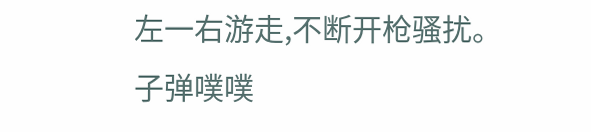左一右游走,不断开枪骚扰。
子弹噗噗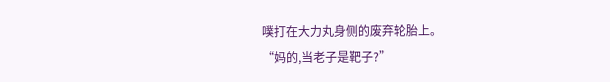噗打在大力丸身侧的废弃轮胎上。
“妈的,当老子是靶子?”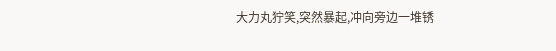大力丸狞笑,突然暴起,冲向旁边一堆锈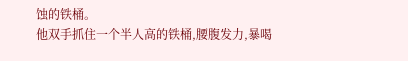蚀的铁桶。
他双手抓住一个半人高的铁桶,腰腹发力,暴喝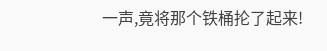一声,竟将那个铁桶抡了起来!